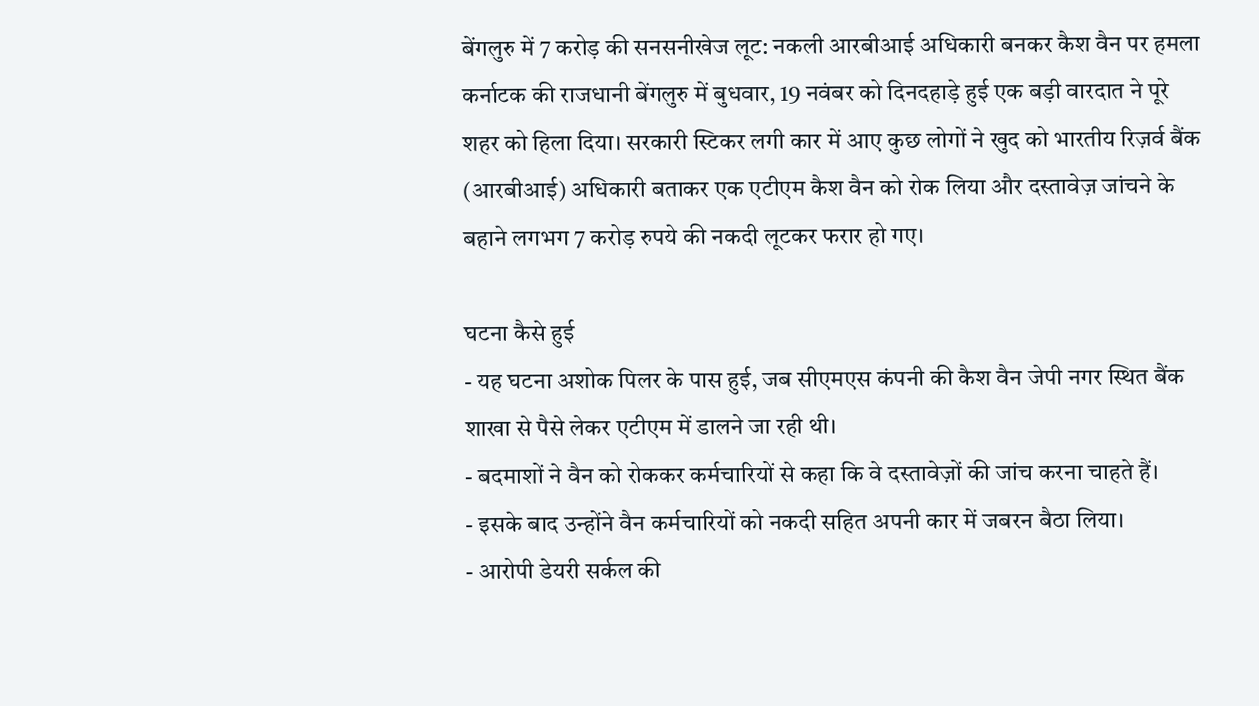बेंगलुरु में 7 करोड़ की सनसनीखेज लूट: नकली आरबीआई अधिकारी बनकर कैश वैन पर हमला
कर्नाटक की राजधानी बेंगलुरु में बुधवार, 19 नवंबर को दिनदहाड़े हुई एक बड़ी वारदात ने पूरे शहर को हिला दिया। सरकारी स्टिकर लगी कार में आए कुछ लोगों ने खुद को भारतीय रिज़र्व बैंक (आरबीआई) अधिकारी बताकर एक एटीएम कैश वैन को रोक लिया और दस्तावेज़ जांचने के बहाने लगभग 7 करोड़ रुपये की नकदी लूटकर फरार हो गए।

घटना कैसे हुई
- यह घटना अशोक पिलर के पास हुई, जब सीएमएस कंपनी की कैश वैन जेपी नगर स्थित बैंक शाखा से पैसे लेकर एटीएम में डालने जा रही थी।
- बदमाशों ने वैन को रोककर कर्मचारियों से कहा कि वे दस्तावेज़ों की जांच करना चाहते हैं।
- इसके बाद उन्होंने वैन कर्मचारियों को नकदी सहित अपनी कार में जबरन बैठा लिया।
- आरोपी डेयरी सर्कल की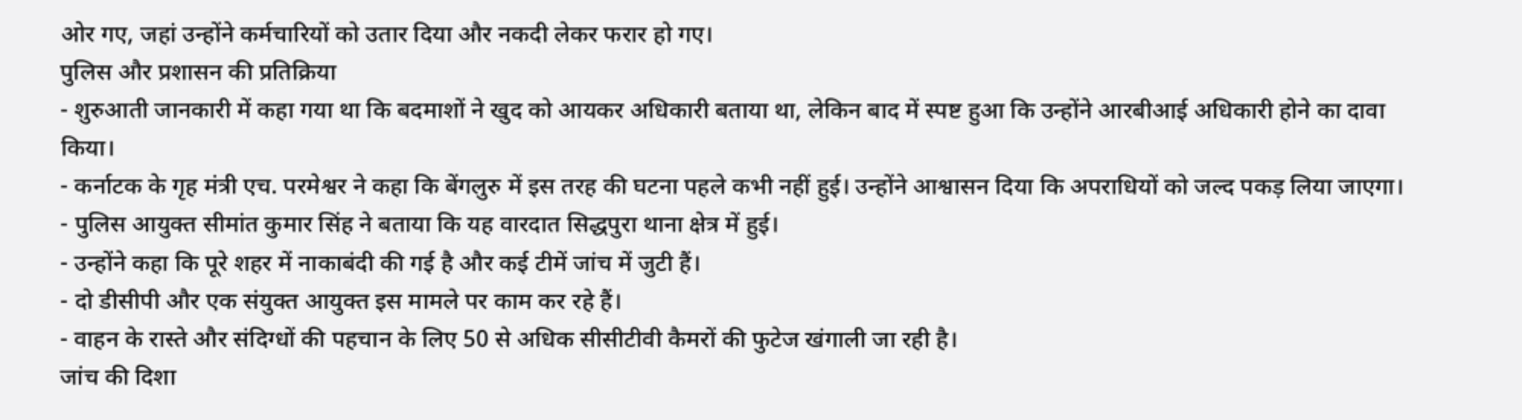ओर गए, जहां उन्होंने कर्मचारियों को उतार दिया और नकदी लेकर फरार हो गए।
पुलिस और प्रशासन की प्रतिक्रिया
- शुरुआती जानकारी में कहा गया था कि बदमाशों ने खुद को आयकर अधिकारी बताया था, लेकिन बाद में स्पष्ट हुआ कि उन्होंने आरबीआई अधिकारी होने का दावा किया।
- कर्नाटक के गृह मंत्री एच. परमेश्वर ने कहा कि बेंगलुरु में इस तरह की घटना पहले कभी नहीं हुई। उन्होंने आश्वासन दिया कि अपराधियों को जल्द पकड़ लिया जाएगा।
- पुलिस आयुक्त सीमांत कुमार सिंह ने बताया कि यह वारदात सिद्धपुरा थाना क्षेत्र में हुई।
- उन्होंने कहा कि पूरे शहर में नाकाबंदी की गई है और कई टीमें जांच में जुटी हैं।
- दो डीसीपी और एक संयुक्त आयुक्त इस मामले पर काम कर रहे हैं।
- वाहन के रास्ते और संदिग्धों की पहचान के लिए 50 से अधिक सीसीटीवी कैमरों की फुटेज खंगाली जा रही है।
जांच की दिशा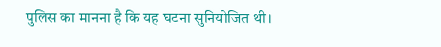पुलिस का मानना है कि यह घटना सुनियोजित थी।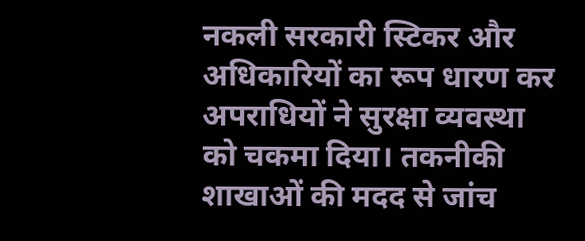नकली सरकारी स्टिकर और अधिकारियों का रूप धारण कर अपराधियों ने सुरक्षा व्यवस्था को चकमा दिया। तकनीकी शाखाओं की मदद से जांच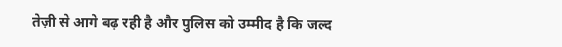तेज़ी से आगे बढ़ रही है और पुलिस को उम्मीद है कि जल्द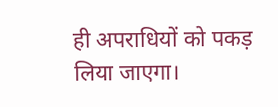ही अपराधियों को पकड़ लिया जाएगा।